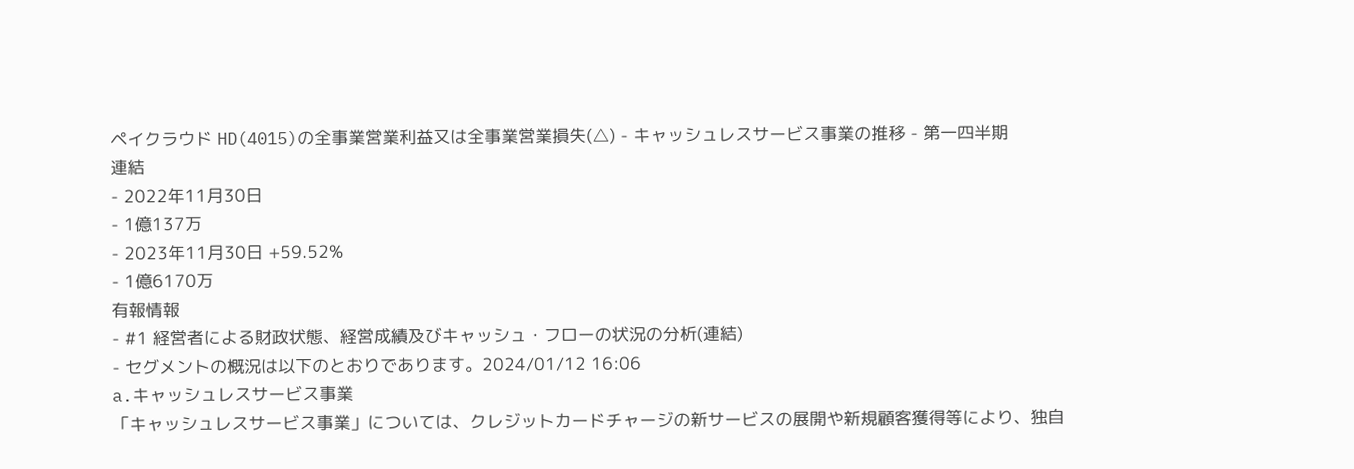ペイクラウド HD(4015)の全事業営業利益又は全事業営業損失(△) - キャッシュレスサービス事業の推移 - 第一四半期
連結
- 2022年11月30日
- 1億137万
- 2023年11月30日 +59.52%
- 1億6170万
有報情報
- #1 経営者による財政状態、経営成績及びキャッシュ・フローの状況の分析(連結)
- セグメントの概況は以下のとおりであります。2024/01/12 16:06
a.キャッシュレスサービス事業
「キャッシュレスサービス事業」については、クレジットカードチャージの新サービスの展開や新規顧客獲得等により、独自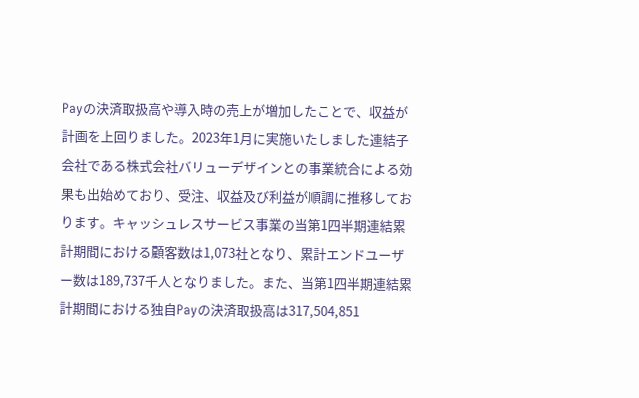Payの決済取扱高や導入時の売上が増加したことで、収益が計画を上回りました。2023年1月に実施いたしました連結子会社である株式会社バリューデザインとの事業統合による効果も出始めており、受注、収益及び利益が順調に推移しております。キャッシュレスサービス事業の当第1四半期連結累計期間における顧客数は1,073社となり、累計エンドユーザー数は189,737千人となりました。また、当第1四半期連結累計期間における独自Payの決済取扱高は317,504,851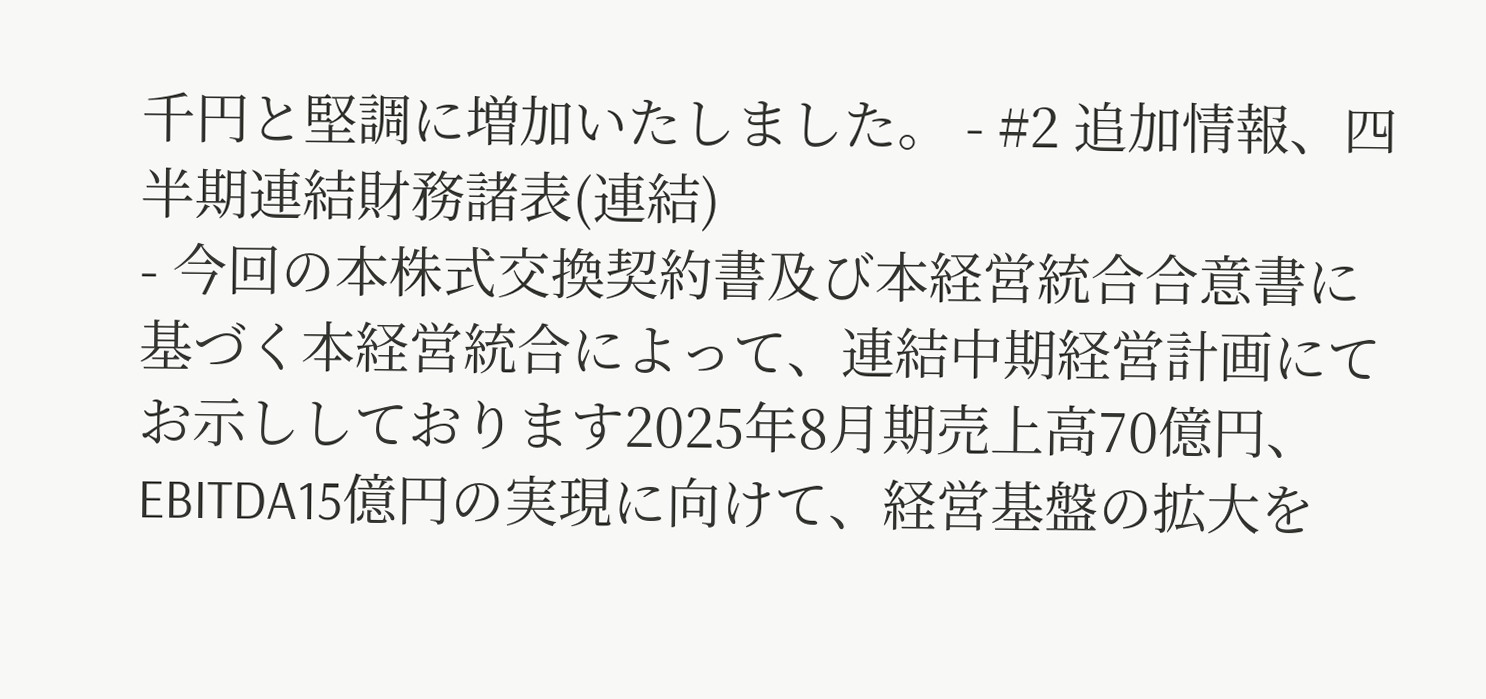千円と堅調に増加いたしました。 - #2 追加情報、四半期連結財務諸表(連結)
- 今回の本株式交換契約書及び本経営統合合意書に基づく本経営統合によって、連結中期経営計画にてお示ししております2025年8月期売上高70億円、EBITDA15億円の実現に向けて、経営基盤の拡大を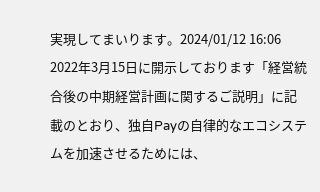実現してまいります。2024/01/12 16:06
2022年3月15日に開示しております「経営統合後の中期経営計画に関するご説明」に記載のとおり、独自Payの自律的なエコシステムを加速させるためには、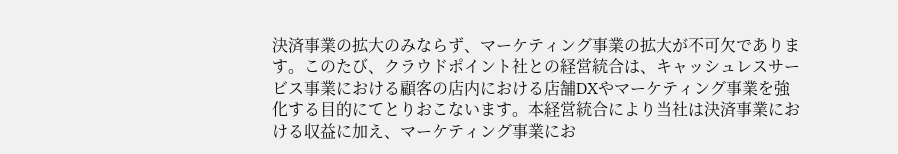決済事業の拡大のみならず、マーケティング事業の拡大が不可欠であります。このたび、クラウドポイント社との経営統合は、キャッシュレスサービス事業における顧客の店内における店舗DXやマーケティング事業を強化する目的にてとりおこないます。本経営統合により当社は決済事業における収益に加え、マーケティング事業にお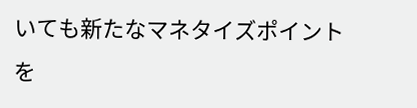いても新たなマネタイズポイントを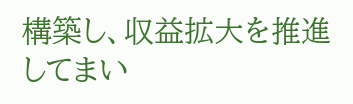構築し、収益拡大を推進してまい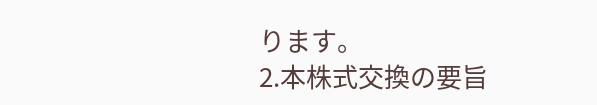ります。
2.本株式交換の要旨